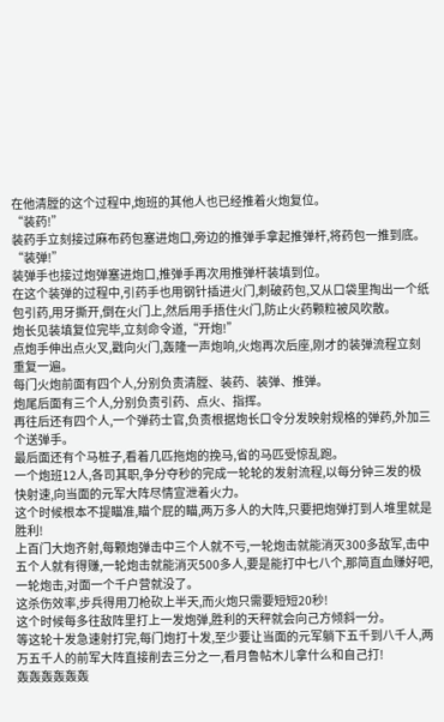在他清膛的这个过程中,炮班的其他人也已经推着火炮复位。
“装药!”
装药手立刻接过麻布药包塞进炮口,旁边的推弹手拿起推弹杆,将药包一推到底。
“装弹!”
装弹手也接过炮弹塞进炮口,推弹手再次用推弹杆装填到位。
在这个装弹的过程中,引药手也用钢针插进火门,刺破药包,又从口袋里掏出一个纸包引药,用牙撕开,倒在火门上,然后用手捂住火门,防止火药颗粒被风吹散。
炮长见装填复位完毕,立刻命令道,“开炮!”
点炮手伸出点火叉,戳向火门,轰隆一声炮响,火炮再次后座,刚才的装弹流程立刻重复一遍。
每门火炮前面有四个人,分别负责清膛、装药、装弹、推弹。
炮尾后面有三个人,分别负责引药、点火、指挥。
再往后还有四个人,一个弹药士官,负责根据炮长口令分发映射规格的弹药,外加三个送弹手。
最后面还有个马桩子,看着几匹拖炮的挽马,省的马匹受惊乱跑。
一个炮班12人,各司其职,争分夺秒的完成一轮轮的发射流程,以每分钟三发的极快射速,向当面的元军大阵尽情宣泄着火力。
这个时候根本不提瞄准,瞄个屁的瞄,两万多人的大阵,只要把炮弹打到人堆里就是胜利!
上百门大炮齐射,每颗炮弹击中三个人就不亏,一轮炮击就能消灭300多敌军,击中五个人就有得赚,一轮炮击就能消灭500多人,要是能打中七八个,那简直血赚好吧,一轮炮击,对面一个千户营就没了。
这杀伤效率,步兵得用刀枪砍上半天,而火炮只需要短短20秒!
这个时候每多往敌阵里打上一发炮弹,胜利的天秤就会向己方倾斜一分。
等这轮十发急速射打完,每门炮打十发,至少要让当面的元军躺下五千到八千人,两万五千人的前军大阵直接削去三分之一,看月鲁帖木儿拿什么和自己打!
轰轰轰轰轰轰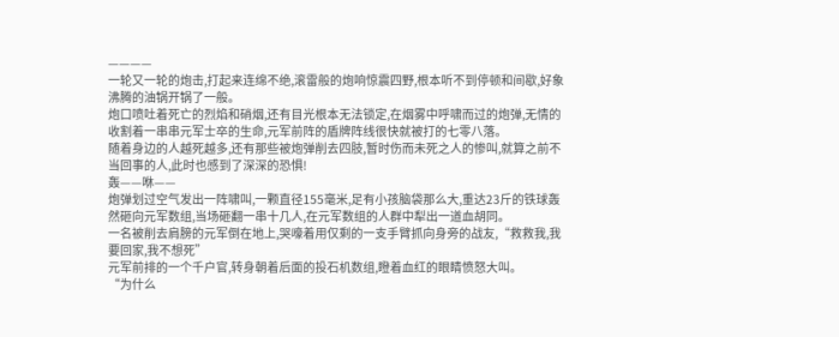————
一轮又一轮的炮击,打起来连绵不绝,滚雷般的炮响惊震四野,根本听不到停顿和间歇,好象沸腾的油锅开锅了一般。
炮口喷吐着死亡的烈焰和硝烟,还有目光根本无法锁定,在烟雾中呼啸而过的炮弹,无情的收割着一串串元军士卒的生命,元军前阵的盾牌阵线很快就被打的七零八落。
随着身边的人越死越多,还有那些被炮弹削去四肢,暂时伤而未死之人的惨叫,就算之前不当回事的人,此时也感到了深深的恐惧!
轰——咻——
炮弹划过空气发出一阵啸叫,一颗直径155毫米,足有小孩脑袋那么大,重达23斤的铁球轰然砸向元军数组,当场砸翻一串十几人,在元军数组的人群中犁出一道血胡同。
一名被削去肩膀的元军倒在地上,哭嚎着用仅剩的一支手臂抓向身旁的战友,“救救我,我要回家,我不想死”
元军前排的一个千户官,转身朝着后面的投石机数组,瞪着血红的眼睛愤怒大叫。
“为什么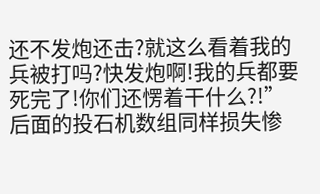还不发炮还击?就这么看着我的兵被打吗?快发炮啊!我的兵都要死完了!你们还愣着干什么?!”
后面的投石机数组同样损失惨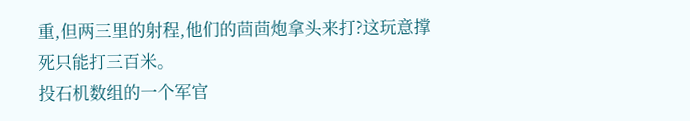重,但两三里的射程,他们的茴茴炮拿头来打?这玩意撑死只能打三百米。
投石机数组的一个军官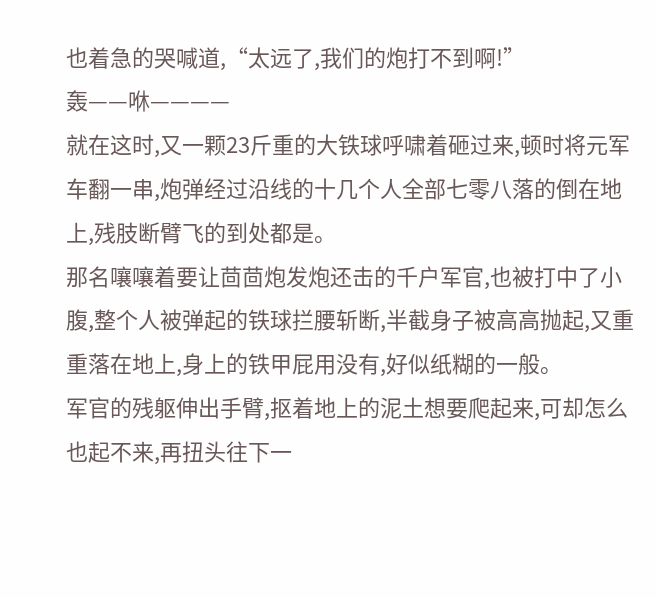也着急的哭喊道,“太远了,我们的炮打不到啊!”
轰——咻————
就在这时,又一颗23斤重的大铁球呼啸着砸过来,顿时将元军车翻一串,炮弹经过沿线的十几个人全部七零八落的倒在地上,残肢断臂飞的到处都是。
那名嚷嚷着要让茴茴炮发炮还击的千户军官,也被打中了小腹,整个人被弹起的铁球拦腰斩断,半截身子被高高抛起,又重重落在地上,身上的铁甲屁用没有,好似纸糊的一般。
军官的残躯伸出手臂,抠着地上的泥土想要爬起来,可却怎么也起不来,再扭头往下一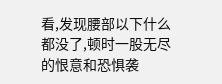看,发现腰部以下什么都没了,顿时一股无尽的恨意和恐惧袭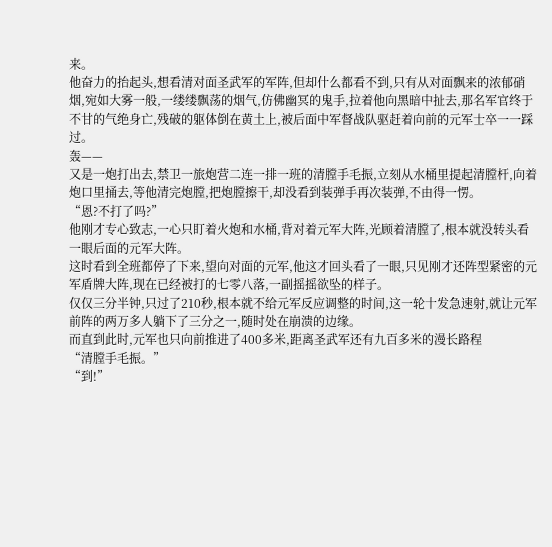来。
他奋力的抬起头,想看清对面圣武军的军阵,但却什么都看不到,只有从对面飘来的浓郁硝烟,宛如大雾一般,一缕缕飘荡的烟气,仿佛幽冥的鬼手,拉着他向黑暗中扯去,那名军官终于不甘的气绝身亡,残破的躯体倒在黄土上,被后面中军督战队驱赶着向前的元军士卒一一踩过。
轰——
又是一炮打出去,禁卫一旅炮营二连一排一班的清膛手毛振,立刻从水桶里提起清膛杆,向着炮口里捅去,等他清完炮膛,把炮膛擦干,却没看到装弹手再次装弹,不由得一愣。
“恩?不打了吗?”
他刚才专心致志,一心只盯着火炮和水桶,背对着元军大阵,光顾着清膛了,根本就没转头看一眼后面的元军大阵。
这时看到全班都停了下来,望向对面的元军,他这才回头看了一眼,只见刚才还阵型紧密的元军盾牌大阵,现在已经被打的七零八落,一副摇摇欲坠的样子。
仅仅三分半钟,只过了210秒,根本就不给元军反应调整的时间,这一轮十发急速射,就让元军前阵的两万多人躺下了三分之一,随时处在崩溃的边缘。
而直到此时,元军也只向前推进了400多米,距离圣武军还有九百多米的漫长路程
“清膛手毛振。”
“到!”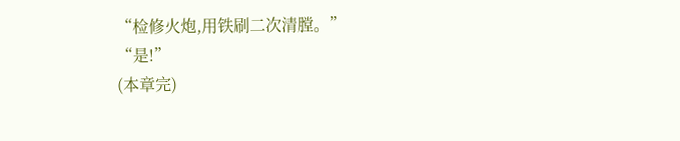“检修火炮,用铁刷二次清膛。”
“是!”
(本章完)